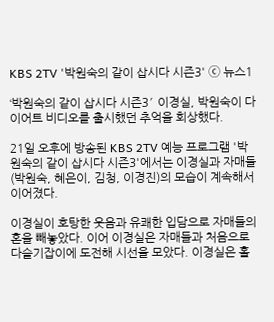KBS 2TV '박원숙의 같이 삽시다 시즌3' ⓒ 뉴스1

‘박원숙의 같이 삽시다 시즌3′ 이경실, 박원숙이 다이어트 비디오를 출시했던 추억을 회상했다.

21일 오후에 방송된 KBS 2TV 예능 프로그램 '박원숙의 같이 삽시다 시즌3'에서는 이경실과 자매들(박원숙, 혜은이, 김청, 이경진)의 모습이 계속해서 이어졌다.

이경실이 호탕한 웃음과 유쾌한 입담으로 자매들의 혼을 빼놓았다. 이어 이경실은 자매들과 처음으로 다슬기잡이에 도전해 시선을 모았다. 이경실은 홀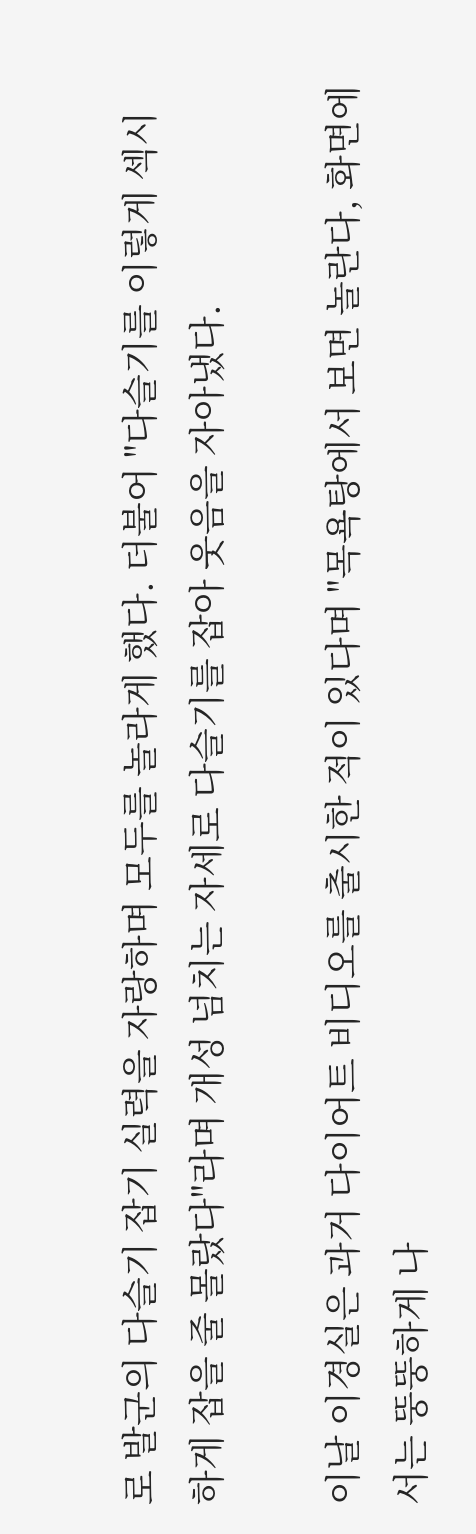로 발군의 다슬기 잡기 실력을 자랑하며 모두를 놀라게 했다. 더불어 "다슬기를 이렇게 섹시하게 잡을 줄 몰랐다"라며 개성 넘치는 자세로 다슬기를 잡아 웃음을 자아냈다.

이날 이경실은 과거 다이어트 비디오를 출시한 적이 있다며 "목욕탕에서 보면 놀란다, 화면에서는 뚱뚱하게 나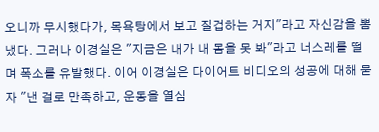오니까 무시했다가, 목욕탕에서 보고 질겁하는 거지"라고 자신감을 뽐냈다. 그러나 이경실은 "지금은 내가 내 몸을 못 봐"라고 너스레를 떨며 폭소를 유발했다. 이어 이경실은 다이어트 비디오의 성공에 대해 묻자 "낸 걸로 만족하고, 운동을 열심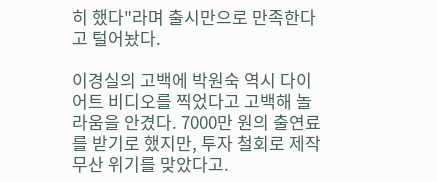히 했다"라며 출시만으로 만족한다고 털어놨다.

이경실의 고백에 박원숙 역시 다이어트 비디오를 찍었다고 고백해 놀라움을 안겼다. 7000만 원의 출연료를 받기로 했지만, 투자 철회로 제작 무산 위기를 맞았다고.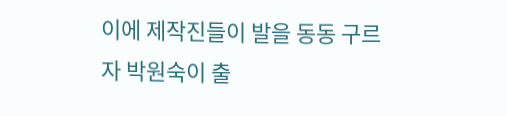이에 제작진들이 발을 동동 구르자 박원숙이 출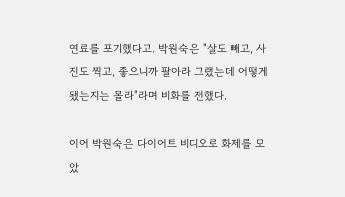연료를 포기했다고. 박원숙은 "살도 빼고, 사진도 찍고, 좋으니까 팔아라 그랬는데 어떻게 됐는지는 몰라"라며 비화를 전했다.

이어 박원숙은 다이어트 비디오로 화제를 모았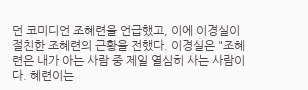던 코미디언 조혜련을 언급했고, 이에 이경실이 절친한 조혜련의 근황을 전했다. 이경실은 "조혜련은 내가 아는 사람 중 제일 열심히 사는 사람이다. 혜련이는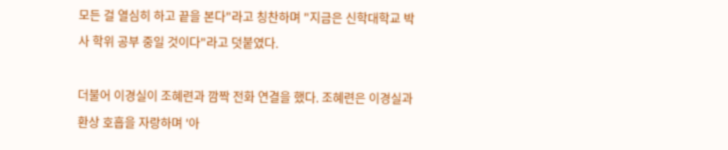모든 걸 열심히 하고 끝을 본다"라고 칭찬하며 "지금은 신학대학교 박사 학위 공부 중일 것이다"라고 덧붙였다.

더불어 이경실이 조혜련과 깜짝 전화 연결을 했다. 조혜련은 이경실과 환상 호흡을 자랑하며 '아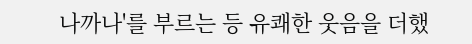나까나'를 부르는 등 유쾌한 웃음을 더했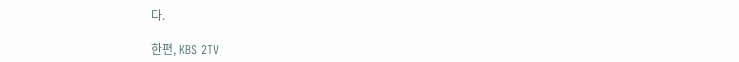다.

한편, KBS 2TV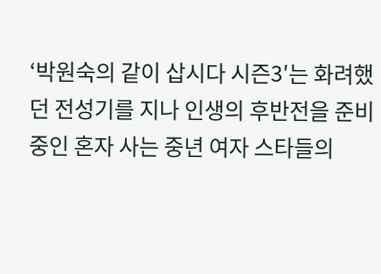‘박원숙의 같이 삽시다 시즌3′는 화려했던 전성기를 지나 인생의 후반전을 준비 중인 혼자 사는 중년 여자 스타들의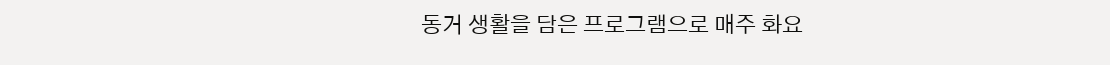동거 생활을 담은 프로그램으로 매주 화요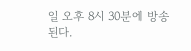일 오후 8시 30분에 방송된다.